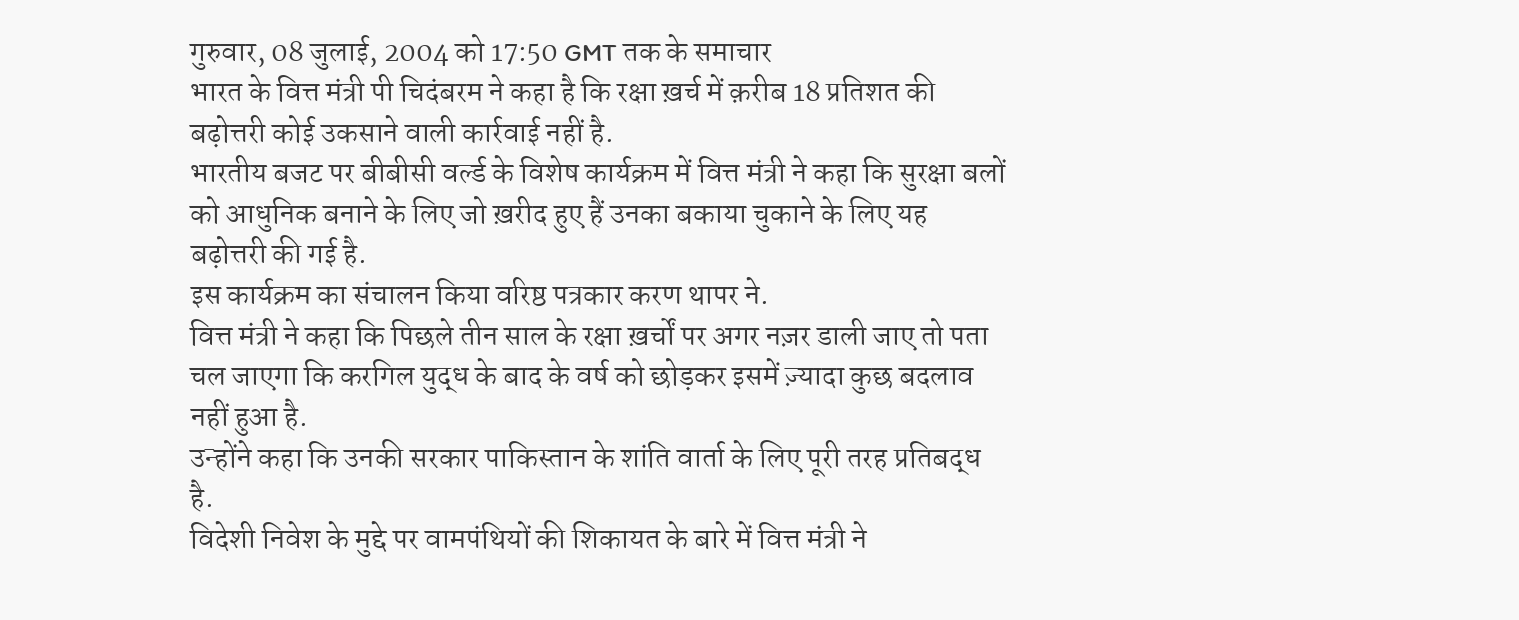गुरुवार, 08 जुलाई, 2004 को 17:50 GMT तक के समाचार
भारत के वित्त मंत्री पी चिदंबरम ने कहा है कि रक्षा ख़र्च में क़रीब 18 प्रतिशत की बढ़ोत्तरी कोई उकसाने वाली कार्रवाई नहीं है.
भारतीय बजट पर बीबीसी वर्ल्ड के विशेष कार्यक्रम में वित्त मंत्री ने कहा कि सुरक्षा बलों को आधुनिक बनाने के लिए जो ख़रीद हुए हैं उनका बकाया चुकाने के लिए यह बढ़ोत्तरी की गई है.
इस कार्यक्रम का संचालन किया वरिष्ठ पत्रकार करण थापर ने.
वित्त मंत्री ने कहा कि पिछले तीन साल के रक्षा ख़र्चों पर अगर नज़र डाली जाए तो पता चल जाएगा कि करगिल युद्ध के बाद के वर्ष को छोड़कर इसमें ज़्यादा कुछ बदलाव नहीं हुआ है.
उन्होंने कहा कि उनकी सरकार पाकिस्तान के शांति वार्ता के लिए पूरी तरह प्रतिबद्ध है.
विदेशी निवेश के मुद्दे पर वामपंथियों की शिकायत के बारे में वित्त मंत्री ने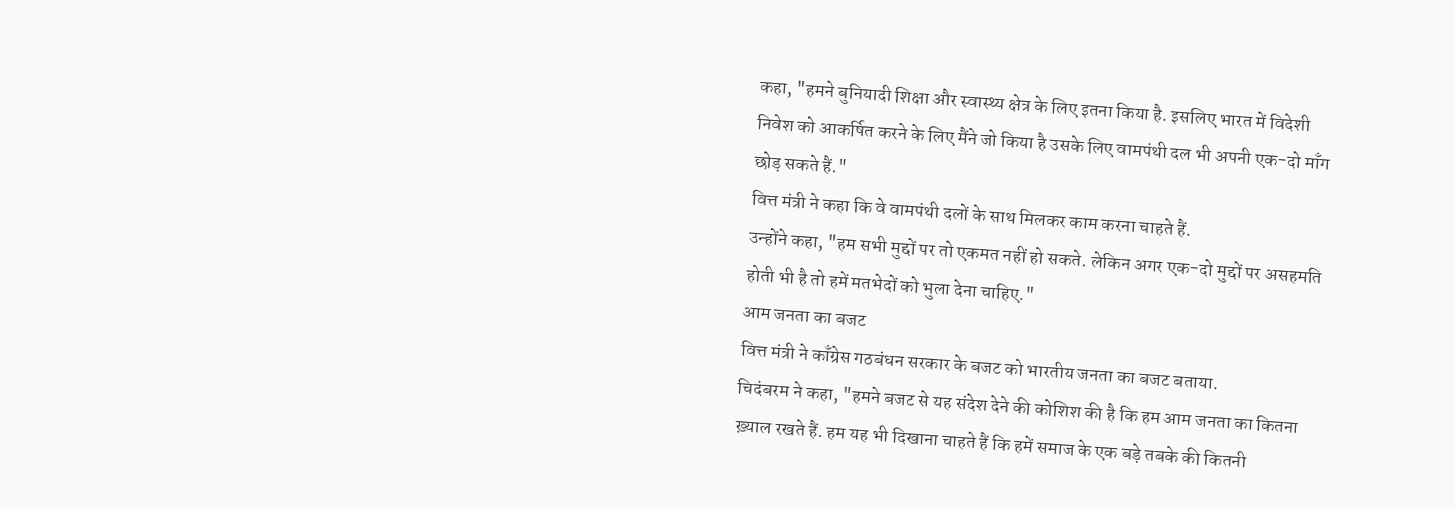कहा, "हमने बुनियादी शिक्षा और स्वास्थ्य क्षेत्र के लिए इतना किया है. इसलिए भारत में विदेशी निवेश को आकर्षित करने के लिए मैंने जो किया है उसके लिए वामपंथी दल भी अपनी एक-दो माँग छोड़ सकते हैं."
वित्त मंत्री ने कहा कि वे वामपंथी दलों के साथ मिलकर काम करना चाहते हैं.
उन्होंने कहा, "हम सभी मुद्दों पर तो एकमत नहीं हो सकते. लेकिन अगर एक-दो मुद्दों पर असहमति होती भी है तो हमें मतभेदों को भुला देना चाहिए."
आम जनता का बजट
वित्त मंत्री ने काँग्रेस गठबंधन सरकार के बजट को भारतीय जनता का बजट बताया.
चिदंबरम ने कहा, "हमने बजट से यह संदेश देने की कोशिश की है कि हम आम जनता का कितना ख़्याल रखते हैं. हम यह भी दिखाना चाहते हैं कि हमें समाज के एक बड़े तबके की कितनी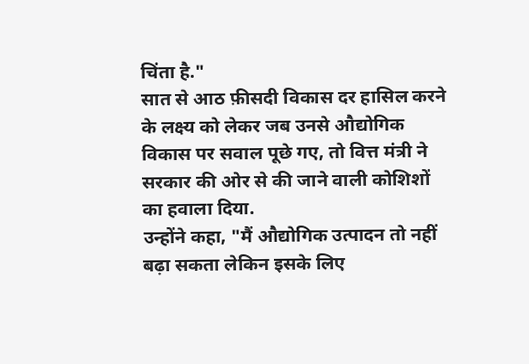चिंता है."
सात से आठ फ़ीसदी विकास दर हासिल करने के लक्ष्य को लेकर जब उनसे औद्योगिक विकास पर सवाल पूछे गए, तो वित्त मंत्री ने सरकार की ओर से की जाने वाली कोशिशों का हवाला दिया.
उन्होंने कहा, "मैं औद्योगिक उत्पादन तो नहीं बढ़ा सकता लेकिन इसके लिए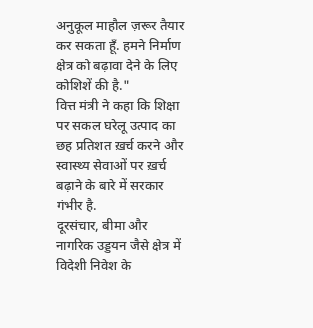अनुकूल माहौल ज़रूर तैयार कर सकता हूँ. हमने निर्माण क्षेत्र को बढ़ावा देने के लिए कोशिशें की है."
वित्त मंत्री ने कहा कि शिक्षा पर सकल घरेलू उत्पाद का छह प्रतिशत ख़र्च करने और स्वास्थ्य सेवाओं पर ख़र्च बढ़ाने के बारे में सरकार गंभीर है.
दूरसंचार, बीमा और नागरिक उड्डयन जैसे क्षेत्र में विदेशी निवेश के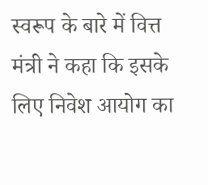स्वरूप के बारे में वित्त मंत्री ने कहा कि इसके लिए निवेश आयोग का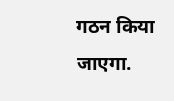गठन किया जाएगा.